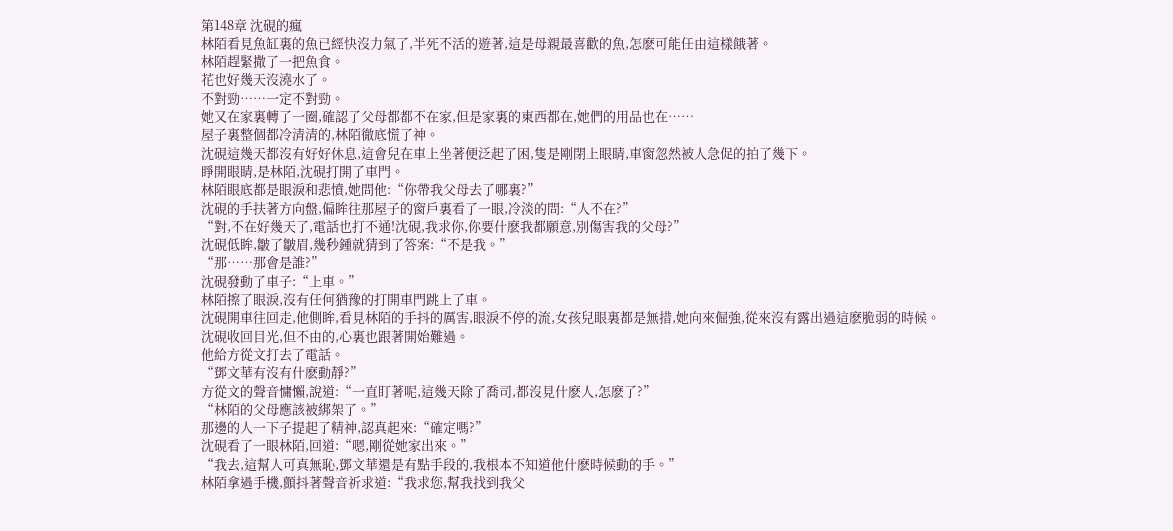第148章 沈硯的瘋
林陌看見魚缸裏的魚已經快沒力氣了,半死不活的遊著,這是母親最喜歡的魚,怎麽可能任由這樣餓著。
林陌趕緊撒了一把魚食。
花也好幾天沒澆水了。
不對勁……一定不對勁。
她又在家裏轉了一圈,確認了父母都都不在家,但是家裏的東西都在,她們的用品也在……
屋子裏整個都冷清清的,林陌徹底慌了神。
沈硯這幾天都沒有好好休息,這會兒在車上坐著便泛起了困,隻是剛閉上眼睛,車窗忽然被人急促的拍了幾下。
睜開眼睛,是林陌,沈硯打開了車門。
林陌眼底都是眼淚和悲憤,她問他:“你帶我父母去了哪裏?”
沈硯的手扶著方向盤,偏眸往那屋子的窗戶裏看了一眼,冷淡的問:“人不在?”
“對,不在好幾天了,電話也打不通!沈硯,我求你,你要什麽我都願意,別傷害我的父母?”
沈硯低眸,皺了皺眉,幾秒鍾就猜到了答案:“不是我。”
“那……那會是誰?”
沈硯發動了車子:“上車。”
林陌擦了眼淚,沒有任何猶豫的打開車門跳上了車。
沈硯開車往回走,他側眸,看見林陌的手抖的厲害,眼淚不停的流,女孩兒眼裏都是無措,她向來倔強,從來沒有露出過這麽脆弱的時候。
沈硯收回目光,但不由的,心裏也跟著開始難過。
他給方從文打去了電話。
“鄧文華有沒有什麽動靜?”
方從文的聲音慵懶,說道:“一直盯著呢,這幾天除了喬司,都沒見什麽人,怎麽了?”
“林陌的父母應該被綁架了。”
那邊的人一下子提起了精神,認真起來:“確定嗎?”
沈硯看了一眼林陌,回道:“嗯,剛從她家出來。”
“我去,這幫人可真無恥,鄧文華還是有點手段的,我根本不知道他什麽時候動的手。”
林陌拿過手機,顫抖著聲音祈求道:“我求您,幫我找到我父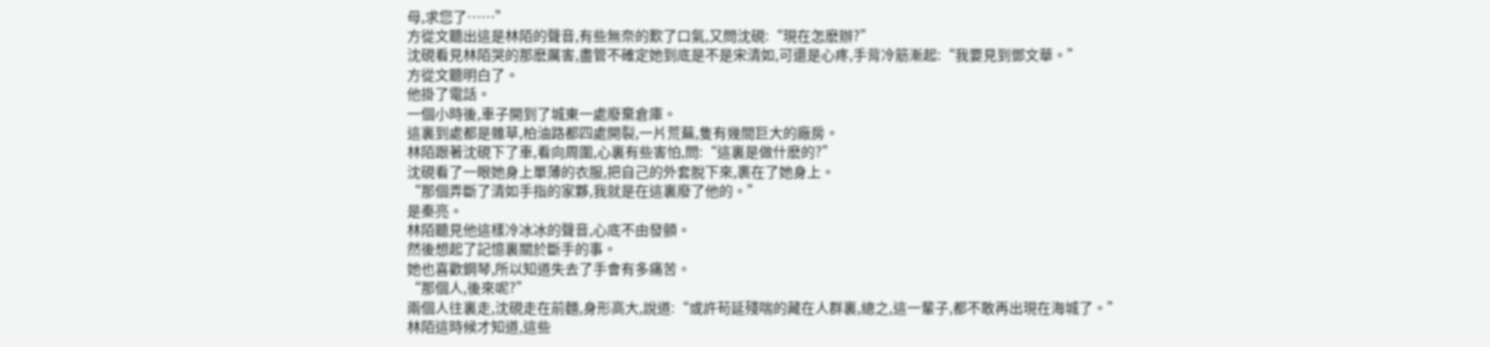母,求您了……”
方從文聽出這是林陌的聲音,有些無奈的歎了口氣,又問沈硯:“現在怎麽辦?”
沈硯看見林陌哭的那麽厲害,盡管不確定她到底是不是宋清如,可還是心疼,手背冷筋漸起:“我要見到鄧文華。”
方從文聽明白了。
他掛了電話。
一個小時後,車子開到了城東一處廢棄倉庫。
這裏到處都是雜草,柏油路都四處開裂,一片荒蕪,隻有幾間巨大的廠房。
林陌跟著沈硯下了車,看向周圍,心裏有些害怕,問:“這裏是做什麽的?”
沈硯看了一眼她身上單薄的衣服,把自己的外套脫下來,裹在了她身上。
“那個弄斷了清如手指的家夥,我就是在這裏廢了他的。”
是秦亮。
林陌聽見他這樣冷冰冰的聲音,心底不由發顫。
然後想起了記憶裏關於斷手的事。
她也喜歡鋼琴,所以知道失去了手會有多痛苦。
“那個人,後來呢?”
兩個人往裏走,沈硯走在前麵,身形高大,說道:“或許苟延殘喘的藏在人群裏,總之,這一輩子,都不敢再出現在海城了。”
林陌這時候才知道,這些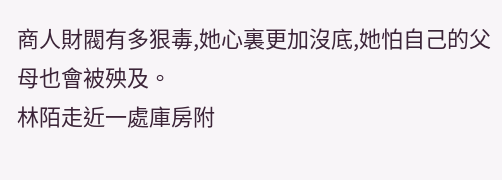商人財閥有多狠毒,她心裏更加沒底,她怕自己的父母也會被殃及。
林陌走近一處庫房附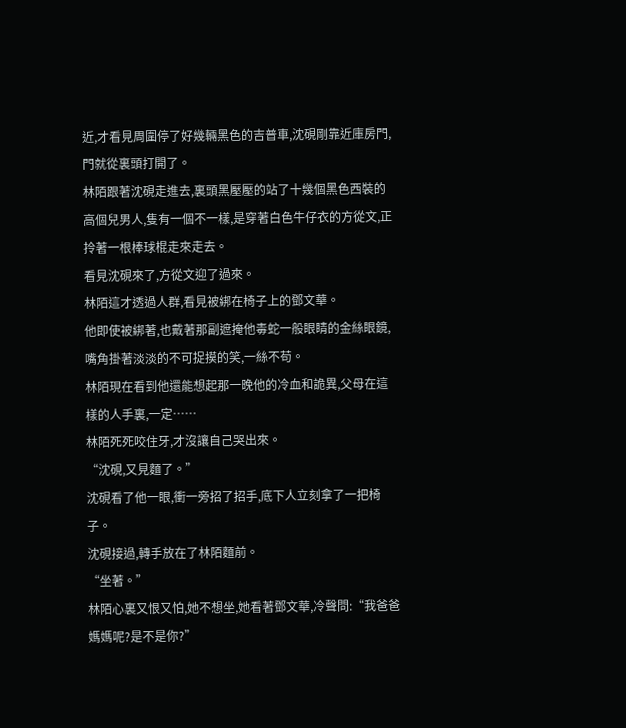近,才看見周圍停了好幾輛黑色的吉普車,沈硯剛靠近庫房門,門就從裏頭打開了。
林陌跟著沈硯走進去,裏頭黑壓壓的站了十幾個黑色西裝的高個兒男人,隻有一個不一樣,是穿著白色牛仔衣的方從文,正拎著一根棒球棍走來走去。
看見沈硯來了,方從文迎了過來。
林陌這才透過人群,看見被綁在椅子上的鄧文華。
他即使被綁著,也戴著那副遮掩他毒蛇一般眼睛的金絲眼鏡,嘴角掛著淡淡的不可捉摸的笑,一絲不苟。
林陌現在看到他還能想起那一晚他的冷血和詭異,父母在這樣的人手裏,一定……
林陌死死咬住牙,才沒讓自己哭出來。
“沈硯,又見麵了。”
沈硯看了他一眼,衝一旁招了招手,底下人立刻拿了一把椅子。
沈硯接過,轉手放在了林陌麵前。
“坐著。”
林陌心裏又恨又怕,她不想坐,她看著鄧文華,冷聲問:“我爸爸媽媽呢?是不是你?”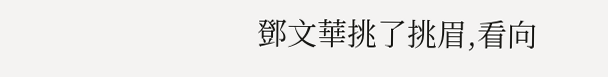鄧文華挑了挑眉,看向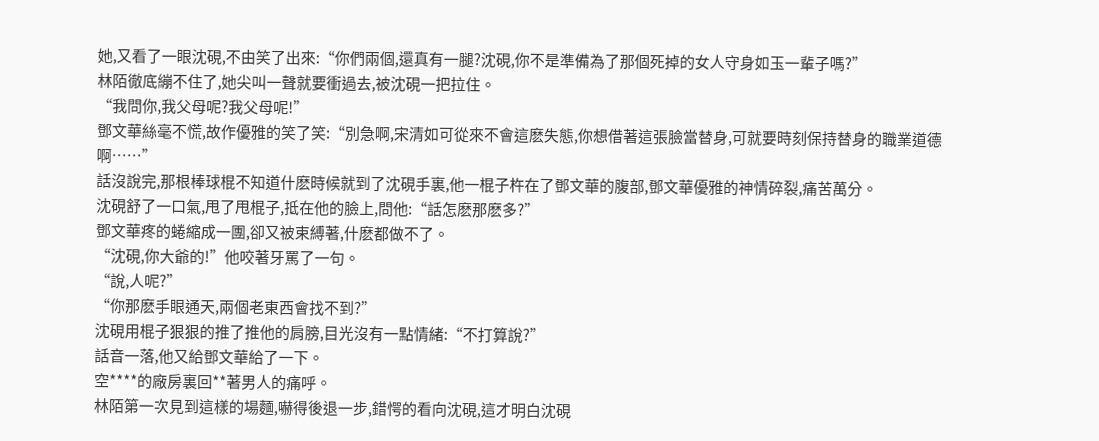她,又看了一眼沈硯,不由笑了出來:“你們兩個,還真有一腿?沈硯,你不是準備為了那個死掉的女人守身如玉一輩子嗎?”
林陌徹底繃不住了,她尖叫一聲就要衝過去,被沈硯一把拉住。
“我問你,我父母呢?我父母呢!”
鄧文華絲毫不慌,故作優雅的笑了笑:“別急啊,宋清如可從來不會這麽失態,你想借著這張臉當替身,可就要時刻保持替身的職業道德啊……”
話沒說完,那根棒球棍不知道什麽時候就到了沈硯手裏,他一棍子杵在了鄧文華的腹部,鄧文華優雅的神情碎裂,痛苦萬分。
沈硯舒了一口氣,甩了甩棍子,抵在他的臉上,問他:“話怎麽那麽多?”
鄧文華疼的蜷縮成一團,卻又被束縛著,什麽都做不了。
“沈硯,你大爺的!”他咬著牙罵了一句。
“說,人呢?”
“你那麽手眼通天,兩個老東西會找不到?”
沈硯用棍子狠狠的推了推他的肩膀,目光沒有一點情緒:“不打算說?”
話音一落,他又給鄧文華給了一下。
空****的廠房裏回**著男人的痛呼。
林陌第一次見到這樣的場麵,嚇得後退一步,錯愕的看向沈硯,這才明白沈硯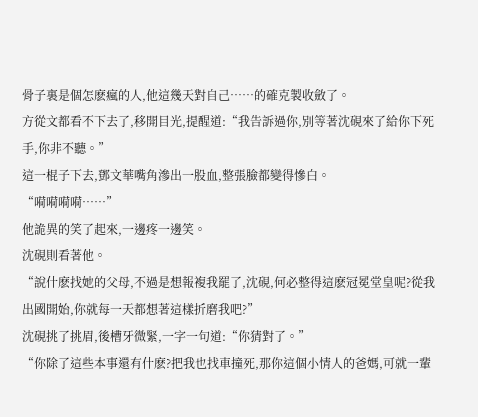骨子裏是個怎麽瘋的人,他這幾天對自己……的確克製收斂了。
方從文都看不下去了,移開目光,提醒道:“我告訴過你,別等著沈硯來了給你下死手,你非不聽。”
這一棍子下去,鄧文華嘴角滲出一股血,整張臉都變得慘白。
“嗬嗬嗬嗬……”
他詭異的笑了起來,一邊疼一邊笑。
沈硯則看著他。
“說什麽找她的父母,不過是想報複我罷了,沈硯,何必整得這麽冠冕堂皇呢?從我出國開始,你就每一天都想著這樣折磨我吧?”
沈硯挑了挑眉,後槽牙微緊,一字一句道:“你猜對了。”
“你除了這些本事還有什麽?把我也找車撞死,那你這個小情人的爸媽,可就一輩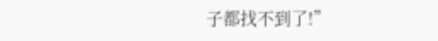子都找不到了!”